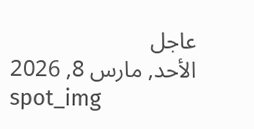عاجل
الأحد, مارس 8, 2026
spot_img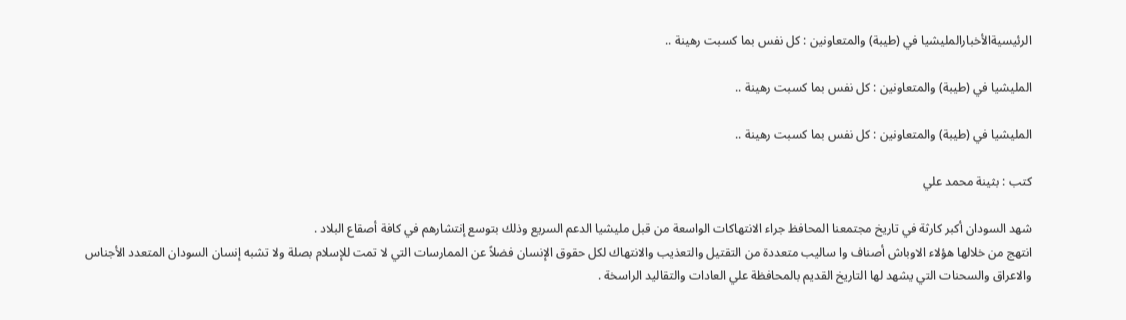الرئيسيةالأخبارالمليشيا في (طيبة) والمتعاونين : كل نفس بما كسبت رهينة ..

المليشيا في (طيبة) والمتعاونين : كل نفس بما كسبت رهينة ..

المليشيا في (طيبة) والمتعاونين : كل نفس بما كسبت رهينة ..

كتب : بثينة محمد علي

شهد السودان أكبر كارثة في تاريخ مجتمعنا المحافظ جراء الانتهاكات الواسعة من قبل مليشيا الدعم السريع وذلك بتوسع إنتشارهم في كافة أصقاع البلاد .
انتهج من خلالها هؤلاء الاوباش أصناف وا ساليب متعددة من التقتيل والتعذيب والانتهاك لكل حقوق الإنسان فضلاً عن الممارسات التي لا تمت للإسلام بصلة ولا تشبه إنسان السودان المتعدد الأجناس والاعراق والسحنات التي يشهد لها التاريخ القديم بالمحافظة علي العادات والتقاليد الراسخة .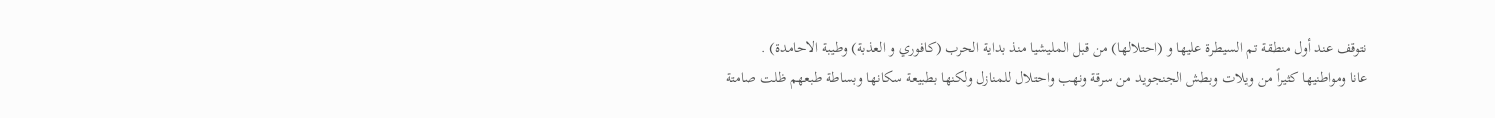نتوقف عند أول منطقة تم السيطرة عليها و (احتلالها) من قبل المليشيا منذ بداية الحرب (كافوري و العذبة) وطيبة الاحامدة) .
عانا ومواطنيها كثيراً من ويلات وبطش الجنجويد من سرقة ونهب واحتلال للمنازل ولكنها بطبيعة سكانها وبساطة طبعهم ظلت صامتة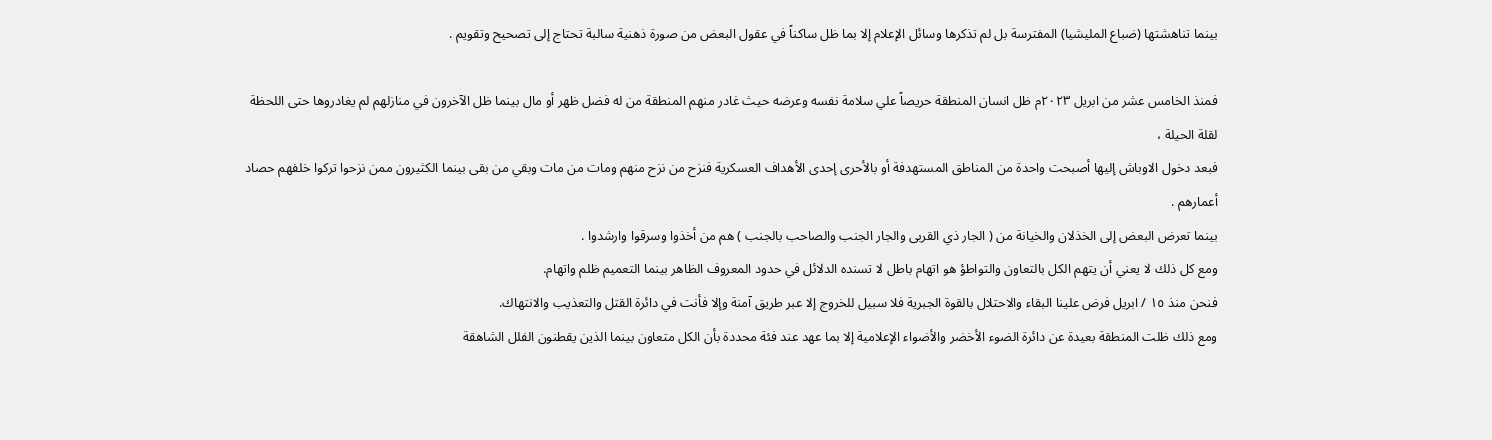بينما تناهشتها (ضباع المليشيا) المفترسة بل لم تذكرها وسائل الإعلام إلا بما ظل ساكناً في عقول البعض من صورة ذهنية سالبة تحتاج إلى تصحيح وتقويم .

فمنذ الخامس عشر من ابريل ٢٠٢٣م ظل انسان المنطقة حريصاً علي سلامة نفسه وعرضه حيث غادر منهم المنطقة من له فضل ظهر أو مال بينما ظل الآخرون في منازلهم لم يغادروها حتى اللحظة لقلة الحيلة ،
فبعد دخول الاوباش إليها أصبحت واحدة من المناطق المستهدفة أو بالأحرى إحدى الأهداف العسكرية فنزح من نزح منهم ومات من مات وبقي من بقى بينما الكثيرون ممن نزحوا تركوا خلفهم حصاد أعمارهم .
بينما تعرض البعض إلى الخذلان والخيانة من ( الجار ذي القربى والجار الجنب والصاحب بالجنب ) هم من أخذوا وسرقوا وارشدوا .
ومع كل ذلك لا يعني أن يتهم الكل بالتعاون والتواطؤ هو اتهام باطل لا تسنده الدلائل في حدود المعروف الظاهر بينما التعميم ظلم واتهام.
فنحن منذ ١٥ / ابريل فرض علينا البقاء والاحتلال بالقوة الجبرية فلا سبيل للخروج إلا عبر طريق آمنة وإلا فأنت في دائرة القتل والتعذيب والانتهاك.
ومع ذلك ظلت المنطقة بعيدة عن دائرة الضوء الأخضر والأضواء الإعلامية إلا بما عهد عند فئة محددة بأن الكل متعاون بينما الذين يقطنون الفلل الشاهقة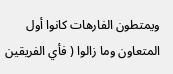ويمتطون الفارهات كانوا أول المتعاون وما زالوا ( فأي الفريقين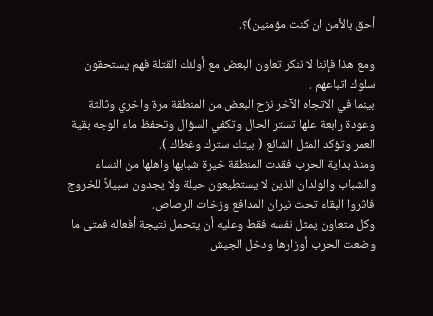أحق بالأمن ان كنت مؤمنين)؟.

ومع هذا فإننا لا ننكر تعاون البعض مع أولئك القتلة فهم يستحقون سلوك اتباعهم .
بينما في الاتجاه الآخر نزح البعض من المنطقة مرة واخري وثالثة وعودة رابعة علها تستر الحال وتكفي السؤال وتحفظ ماء الوجه بقية العمر وتؤكد المثل الشائع ( بيتك سترك وغطاك ).
ومنذ بداية الحرب فقدت المنطقة خيرة شبابها واهلها من النساء والشباب والولدان الذين لا يستطيعون حيلة ولا يجدون سبيلاً للخروج فاثروا البقاء تحت نيران المدافع وزخات الرصاص.
وكل متعاون يمثل نفسه فقط وعليه أن يتحمل نتيجة أفعاله فمتى ما وضعت الحرب أوزارها ودخل الجيش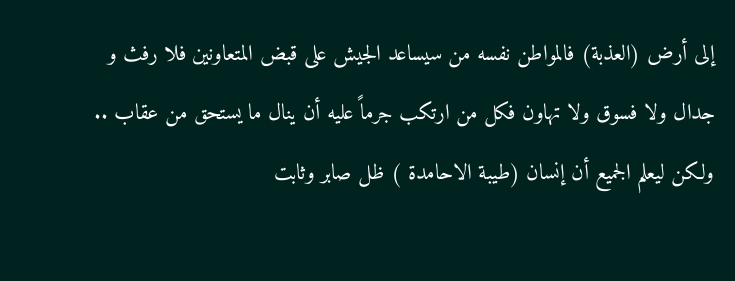إلى أرض (العذبة) فالمواطن نفسه من سيساعد الجيش على قبض المتعاونين فلا رفث و جدال ولا فسوق ولا تهاون فكل من ارتكب جرماً عليه أن ينال ما يستحق من عقاب ..
ولكن ليعلم الجميع أن إنسان (طيبة الاحامدة ) ظل صابر وثابت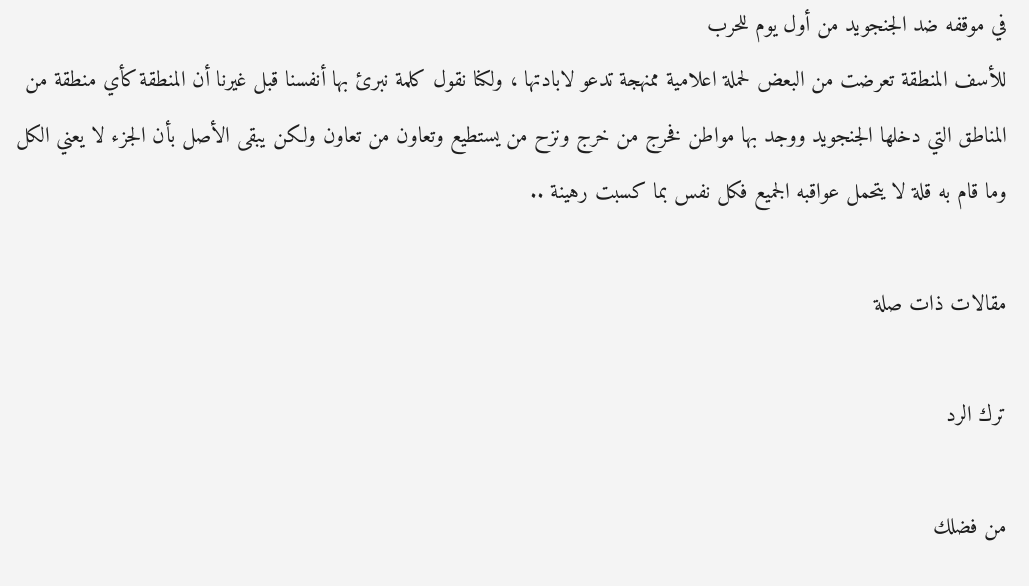في موقفه ضد الجنجويد من أول يوم للحرب
للأسف المنطقة تعرضت من البعض لحملة اعلامية ممنهجة تدعو لابادتها ، ولكنا نقول كلمة نبرئ بها أنفسنا قبل غيرنا أن المنطقة كأي منطقة من المناطق التي دخلها الجنجويد ووجد بها مواطن فخرج من خرج ونزح من يستطيع وتعاون من تعاون ولكن يبقى الأصل بأن الجزء لا يعني الكل وما قام به قلة لا يتحمل عواقبه الجميع فكل نفس بما كسبت رهينة ..

مقالات ذات صلة

ترك الرد

من فضلك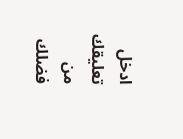ادخل تعليقك
من فضلك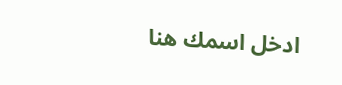ادخل اسمك هنا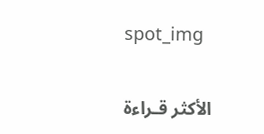spot_img

الأكثر قـراءة